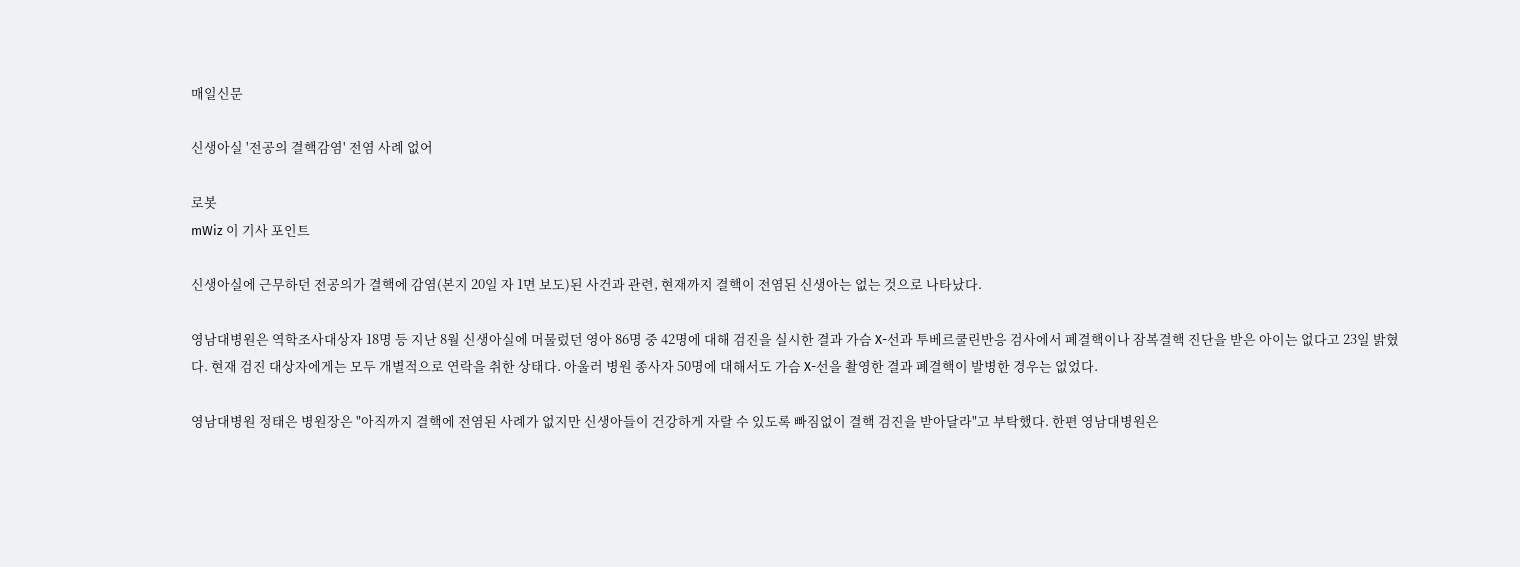매일신문

신생아실 '전공의 결핵감염' 전염 사례 없어

로봇
mWiz 이 기사 포인트

신생아실에 근무하던 전공의가 결핵에 감염(본지 20일 자 1면 보도)된 사건과 관련, 현재까지 결핵이 전염된 신생아는 없는 것으로 나타났다.

영남대병원은 역학조사대상자 18명 등 지난 8월 신생아실에 머물렀던 영아 86명 중 42명에 대해 검진을 실시한 결과 가슴 X-선과 투베르쿨린반응 검사에서 폐결핵이나 잠복결핵 진단을 받은 아이는 없다고 23일 밝혔다. 현재 검진 대상자에게는 모두 개별적으로 연락을 취한 상태다. 아울러 병원 종사자 50명에 대해서도 가슴 X-선을 촬영한 결과 폐결핵이 발병한 경우는 없었다.

영남대병원 정태은 병원장은 "아직까지 결핵에 전염된 사례가 없지만 신생아들이 건강하게 자랄 수 있도록 빠짐없이 결핵 검진을 받아달라"고 부탁했다. 한편 영남대병원은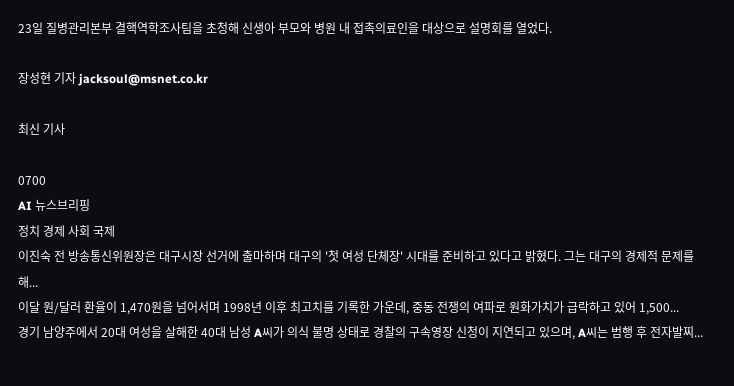23일 질병관리본부 결핵역학조사팀을 초청해 신생아 부모와 병원 내 접촉의료인을 대상으로 설명회를 열었다.

장성현 기자 jacksoul@msnet.co.kr

최신 기사

0700
AI 뉴스브리핑
정치 경제 사회 국제
이진숙 전 방송통신위원장은 대구시장 선거에 출마하며 대구의 '첫 여성 단체장' 시대를 준비하고 있다고 밝혔다. 그는 대구의 경제적 문제를 해...
이달 원/달러 환율이 1,470원을 넘어서며 1998년 이후 최고치를 기록한 가운데, 중동 전쟁의 여파로 원화가치가 급락하고 있어 1,500...
경기 남양주에서 20대 여성을 살해한 40대 남성 A씨가 의식 불명 상태로 경찰의 구속영장 신청이 지연되고 있으며, A씨는 범행 후 전자발찌...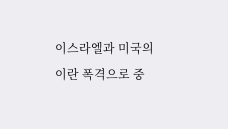이스라엘과 미국의 이란 폭격으로 중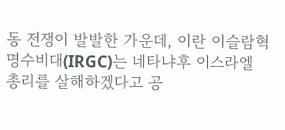동 전쟁이 발발한 가운데, 이란 이슬람혁명수비대(IRGC)는 네타냐후 이스라엘 총리를 살해하겠다고 공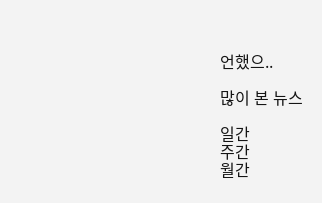언했으..

많이 본 뉴스

일간
주간
월간